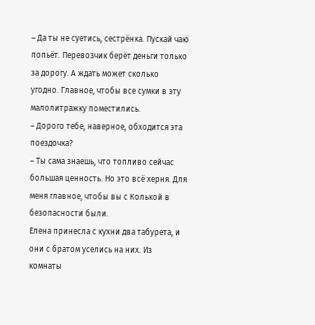– Да ты не суетись, сестрёнка. Пускай чаю попьёт. Перевозчик берёт деньги только за дорогу. А ждать может сколько угодно. Главное, чтобы все сумки в эту малолитражку поместились.
– Дорого тебе, наверное, обходится эта поездочка?
– Ты сама знаешь, что топливо сейчас большая ценность. Но это всё херня. Для меня главное, чтобы вы с Колькой в безопасности были.
Елена принесла с кухни два табурета, и они с братом уселись на них. Из комнаты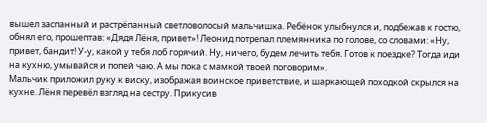вышел заспанный и растрёпанный светловолосый мальчишка. Ребёнок улыбнулся и, подбежав к гостю, обнял его, прошептав: «Дядя Лёня, привет»! Леонид потрепал племянника по голове, со словами: «Ну, привет, бандит! У-у, какой у тебя лоб горячий. Ну, ничего, будем лечить тебя. Готов к поездке? Тогда иди на кухню, умывайся и попей чаю. А мы пока с мамкой твоей поговорим».
Мальчик приложил руку к виску, изображая воинское приветствие, и шаркающей походкой скрылся на кухне. Лёня перевёл взгляд на сестру. Прикусив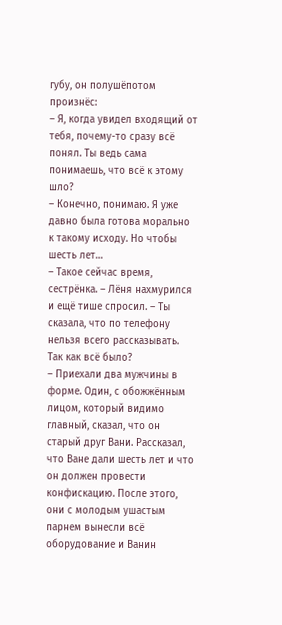губу, он полушёпотом произнёс:
– Я, когда увидел входящий от тебя, почему-то сразу всё понял. Ты ведь сама понимаешь, что всё к этому шло?
– Конечно, понимаю. Я уже давно была готова морально к такому исходу. Но чтобы шесть лет…
– Такое сейчас время, сестрёнка. – Лёня нахмурился и ещё тише спросил. – Ты сказала, что по телефону нельзя всего рассказывать. Так как всё было?
– Приехали два мужчины в форме. Один, с обожжённым лицом, который видимо главный, сказал, что он старый друг Вани. Рассказал, что Ване дали шесть лет и что он должен провести конфискацию. После этого, они с молодым ушастым парнем вынесли всё оборудование и Ванин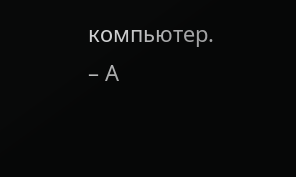компьютер.
– А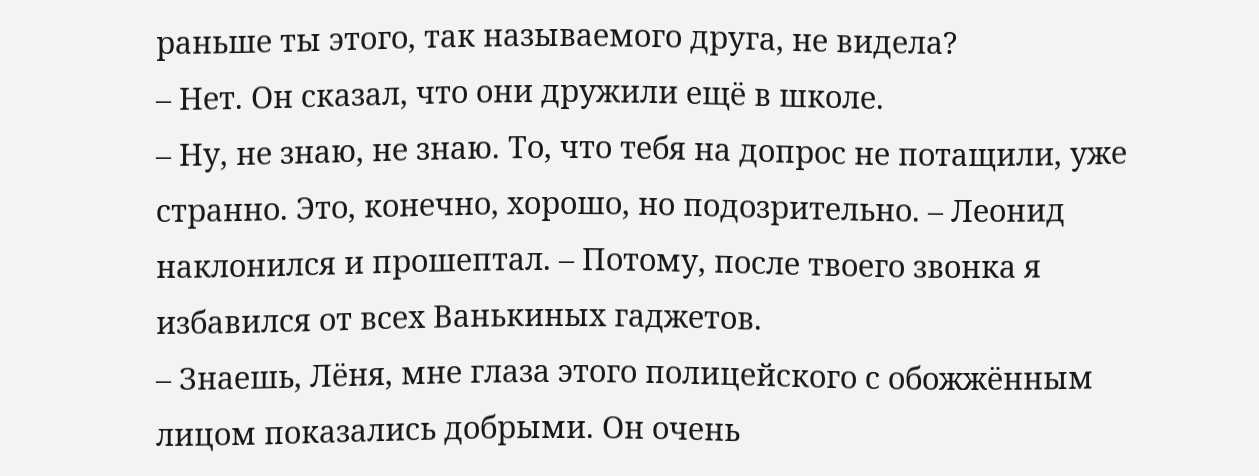раньше ты этого, так называемого друга, не видела?
– Нет. Он сказал, что они дружили ещё в школе.
– Ну, не знаю, не знаю. То, что тебя на допрос не потащили, уже странно. Это, конечно, хорошо, но подозрительно. – Леонид наклонился и прошептал. – Потому, после твоего звонка я избавился от всех Ванькиных гаджетов.
– Знаешь, Лёня, мне глаза этого полицейского с обожжённым лицом показались добрыми. Он очень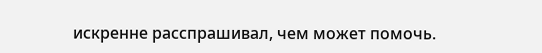искренне расспрашивал, чем может помочь.